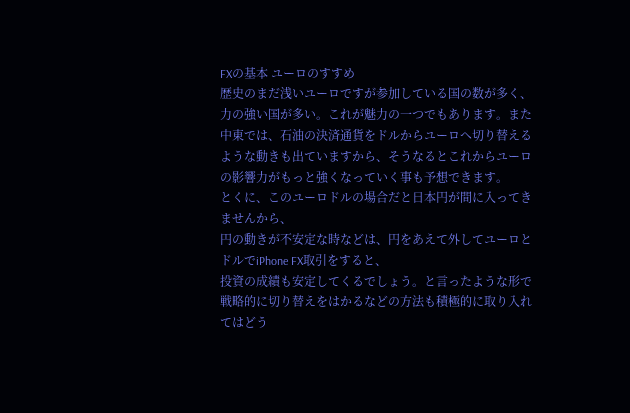FXの基本 ユーロのすすめ
歴史のまだ浅いユーロですが参加している国の数が多く、力の強い国が多い。これが魅力の一つでもあります。また中東では、石油の決済通貨をドルからユーロへ切り替えるような動きも出ていますから、そうなるとこれからユーロの影響力がもっと強くなっていく事も予想できます。
とくに、このユーロドルの場合だと日本円が間に入ってきませんから、
円の動きが不安定な時などは、円をあえて外してユーロとドルでiPhone FX取引をすると、
投資の成績も安定してくるでしょう。と言ったような形で戦略的に切り替えをはかるなどの方法も積極的に取り入れてはどう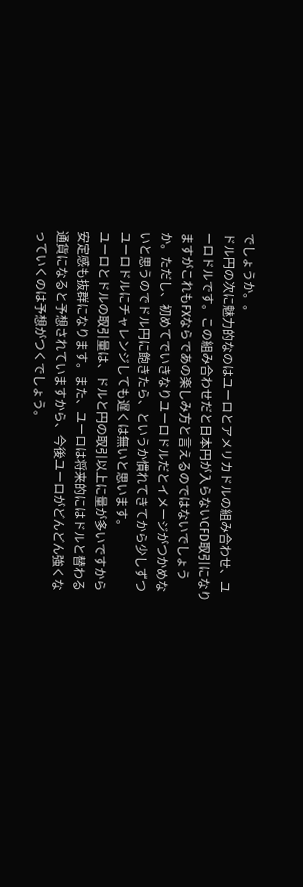でしょうか。。
ドル円の次に魅力的なのはユーロとアメリカドルの組み合わせ、ユーロドルです。この組み合わせだと日本円が入らないCFD取引になりますがこれもFXならであの楽しみ方と言えるのではないでしょうか。ただし、初めてでいきなりユーロドルだとイメージがつかめないと思うのでドル円に飽きたら、というか慣れてきてから少しずつユーロドルにチャレンジしても遅くは無いと思います。
ユーロとドルの取引量は、ドルと円の取引以上に量が多いですから安定感も抜群になります。また、ユーロは将来的にはドルと替わる通貨になると予想されていますから、今後ユーロがどんどん強くなっていくのは予想がつくでしょう。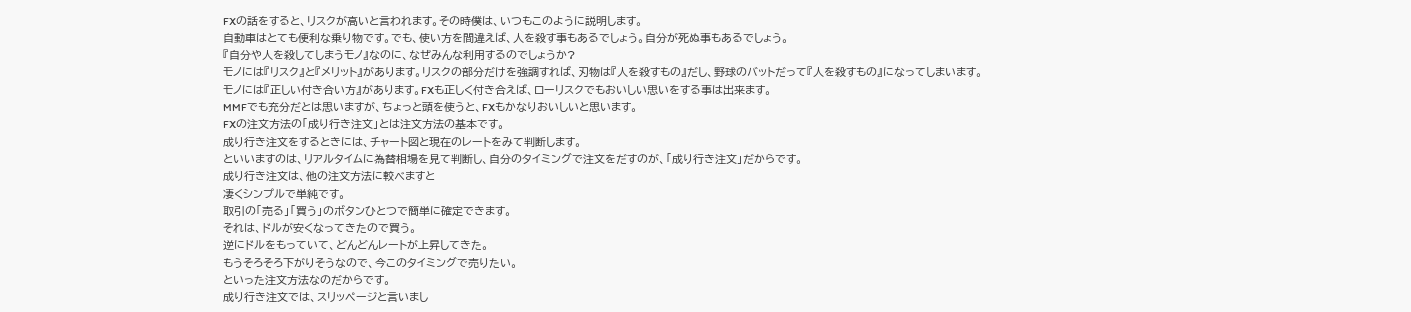FXの話をすると、リスクが高いと言われます。その時僕は、いつもこのように説明します。
自動車はとても便利な乗り物です。でも、使い方を間違えば、人を殺す事もあるでしょう。自分が死ぬ事もあるでしょう。
『自分や人を殺してしまうモノ』なのに、なぜみんな利用するのでしょうか?
モノには『リスク』と『メリット』があります。リスクの部分だけを強調すれば、刃物は『人を殺すもの』だし、野球のバットだって『人を殺すもの』になってしまいます。
モノには『正しい付き合い方』があります。FXも正しく付き合えば、ローリスクでもおいしい思いをする事は出来ます。
MMFでも充分だとは思いますが、ちょっと頭を使うと、FXもかなりおいしいと思います。
FXの注文方法の「成り行き注文」とは注文方法の基本です。
成り行き注文をするときには、チャート図と現在のレートをみて判断します。
といいますのは、リアルタイムに為替相場を見て判断し、自分のタイミングで注文をだすのが、「成り行き注文」だからです。
成り行き注文は、他の注文方法に較べますと
凄くシンプルで単純です。
取引の「売る」「買う」のボタンひとつで簡単に確定できます。
それは、ドルが安くなってきたので買う。
逆にドルをもっていて、どんどんレートが上昇してきた。
もうそろそろ下がりそうなので、今このタイミングで売りたい。
といった注文方法なのだからです。
成り行き注文では、スリッページと言いまし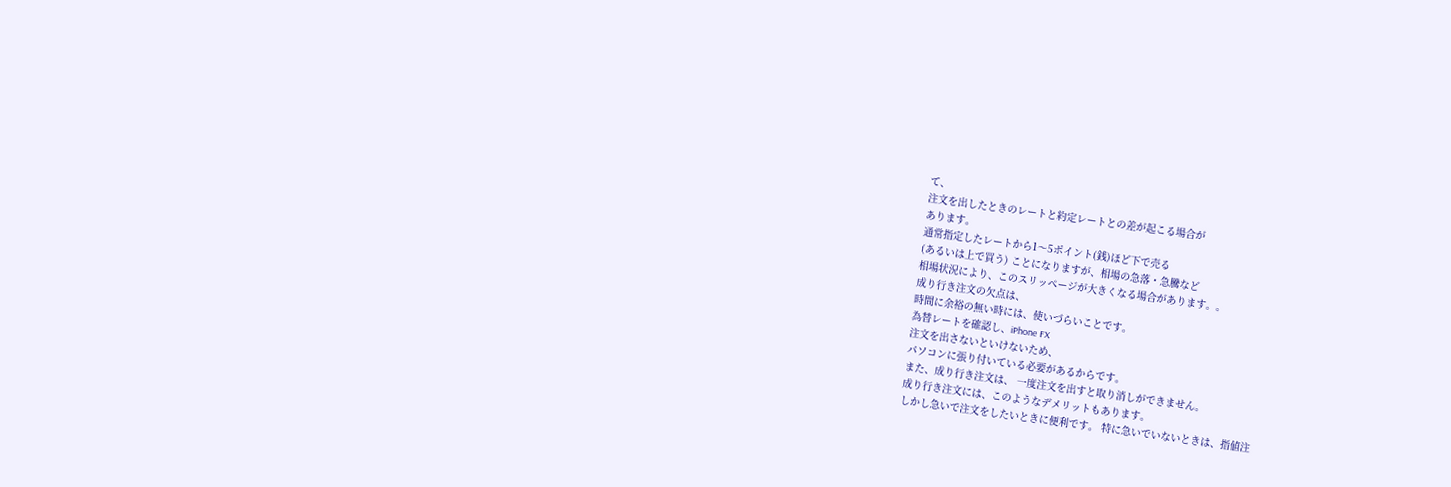て、
注文を出したときのレートと約定レートとの差が起こる場合が
あります。
通常指定したレートから1〜5ポイント(銭)ほど下で売る
(あるいは上で買う) ことになりますが、相場の急落・急騰など
相場状況により、このスリッページが大きくなる場合があります。。
成り行き注文の欠点は、
時間に余裕の無い時には、使いづらいことです。
為替レートを確認し、iPhone FX
注文を出さないといけないため、
パソコンに張り付いている必要があるからです。
また、成り行き注文は、 一度注文を出すと取り消しができません。
成り行き注文には、このようなデメリットもあります。
しかし急いで注文をしたいときに便利です。 特に急いでいないときは、指値注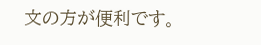文の方が便利です。